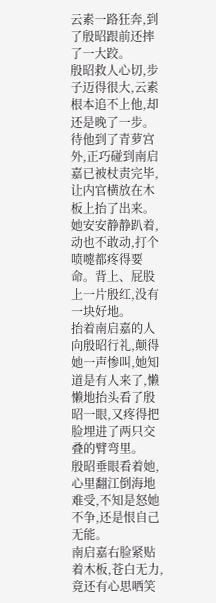云素一路狂奔,到了殷昭跟前还摔了一大跤。
殷昭救人心切,步子迈得很大,云素根本追不上他,却还是晚了一步。
待他到了青萝宫外,正巧碰到南启嘉已被杖责完毕,让内官横放在木板上抬了出来。
她安安静静趴着,动也不敢动,打个喷嚏都疼得要命。背上、屁股上一片殷红,没有一块好地。
抬着南启嘉的人向殷昭行礼,颠得她一声惨叫,她知道是有人来了,懒懒地抬头看了殷昭一眼,又疼得把脸埋进了两只交叠的臂弯里。
殷昭垂眼看着她,心里翻江倒海地难受,不知是怒她不争,还是恨自己无能。
南启嘉右脸紧贴着木板,苍白无力,竟还有心思哂笑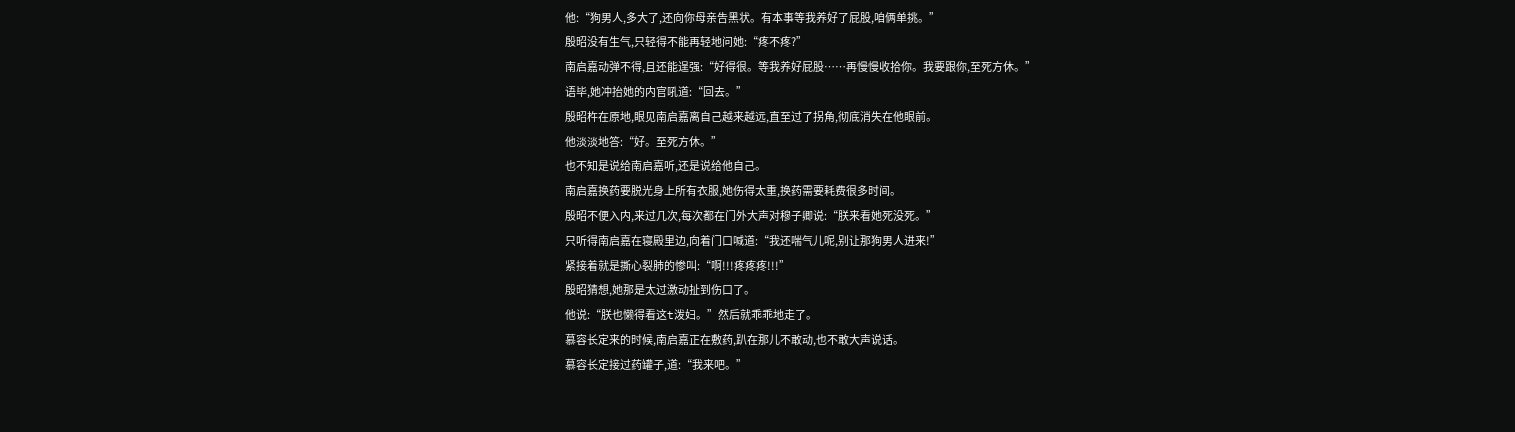他:“狗男人,多大了,还向你母亲告黑状。有本事等我养好了屁股,咱俩单挑。”
殷昭没有生气,只轻得不能再轻地问她:“疼不疼?”
南启嘉动弹不得,且还能逞强:“好得很。等我养好屁股……再慢慢收拾你。我要跟你,至死方休。”
语毕,她冲抬她的内官吼道:“回去。”
殷昭杵在原地,眼见南启嘉离自己越来越远,直至过了拐角,彻底消失在他眼前。
他淡淡地答:“好。至死方休。”
也不知是说给南启嘉听,还是说给他自己。
南启嘉换药要脱光身上所有衣服,她伤得太重,换药需要耗费很多时间。
殷昭不便入内,来过几次,每次都在门外大声对穆子卿说:“朕来看她死没死。”
只听得南启嘉在寝殿里边,向着门口喊道:“我还喘气儿呢,别让那狗男人进来!”
紧接着就是撕心裂肺的惨叫:“啊!!!疼疼疼!!!”
殷昭猜想,她那是太过激动扯到伤口了。
他说:“朕也懒得看这t泼妇。”然后就乖乖地走了。
慕容长定来的时候,南启嘉正在敷药,趴在那儿不敢动,也不敢大声说话。
慕容长定接过药罐子,道:“我来吧。”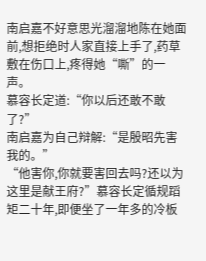南启嘉不好意思光溜溜地陈在她面前,想拒绝时人家直接上手了,药草敷在伤口上,疼得她“嘶”的一声。
慕容长定道:“你以后还敢不敢了?”
南启嘉为自己辩解:“是殷昭先害我的。”
“他害你,你就要害回去吗?还以为这里是献王府?”慕容长定循规蹈矩二十年,即便坐了一年多的冷板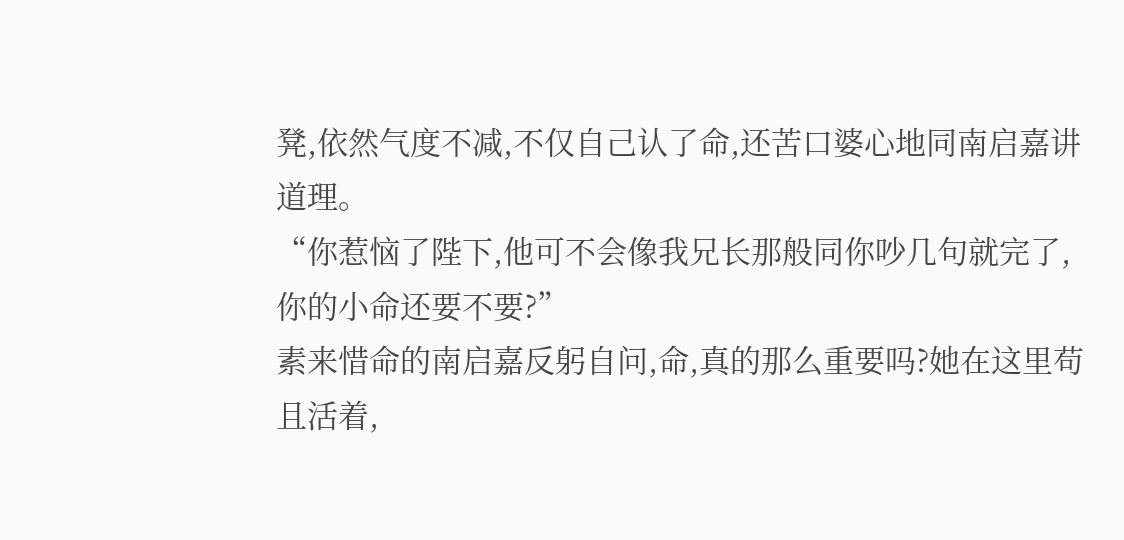凳,依然气度不减,不仅自己认了命,还苦口婆心地同南启嘉讲道理。
“你惹恼了陛下,他可不会像我兄长那般同你吵几句就完了,你的小命还要不要?”
素来惜命的南启嘉反躬自问,命,真的那么重要吗?她在这里苟且活着,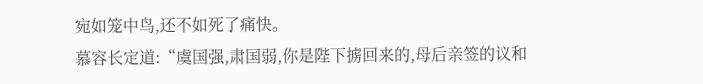宛如笼中鸟,还不如死了痛快。
慕容长定道:“虞国强,肃国弱,你是陛下掳回来的,母后亲签的议和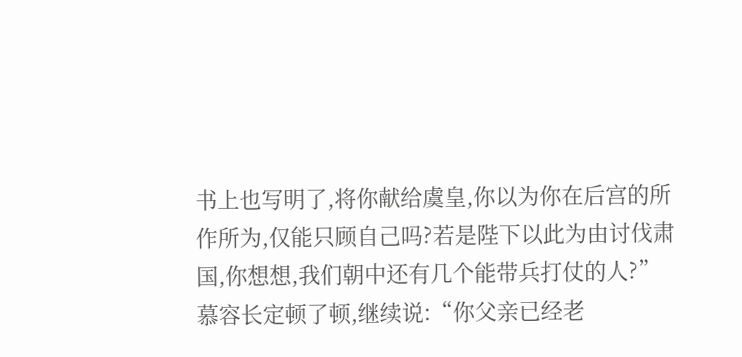书上也写明了,将你献给虞皇,你以为你在后宫的所作所为,仅能只顾自己吗?若是陛下以此为由讨伐肃国,你想想,我们朝中还有几个能带兵打仗的人?”
慕容长定顿了顿,继续说:“你父亲已经老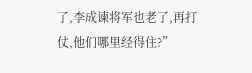了,李成谏将军也老了,再打仗,他们哪里经得住?”